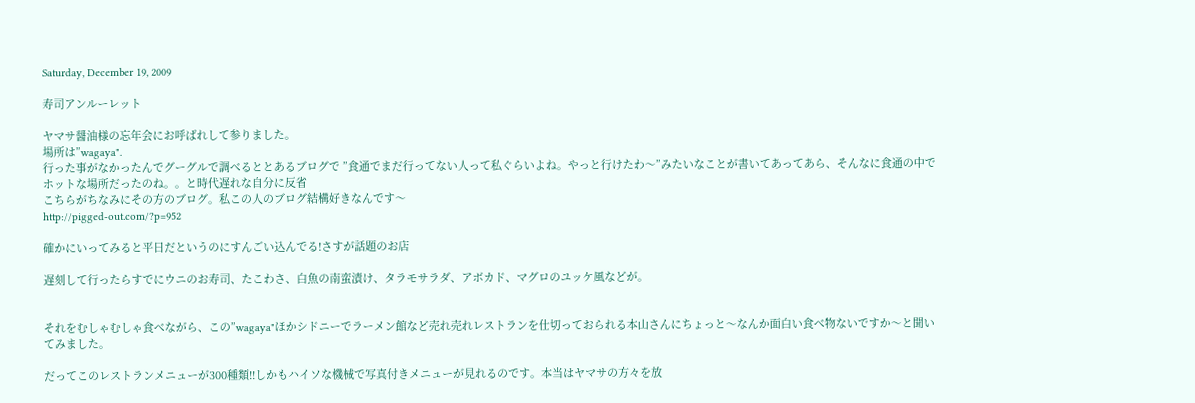Saturday, December 19, 2009

寿司アンルーレット

ヤマサ醤油様の忘年会にお呼ばれして参りました。
場所は”wagaya".
行った事がなかったんでグーグルで調べるととあるブログで ”食通でまだ行ってない人って私ぐらいよね。やっと行けたわ〜”みたいなことが書いてあってあら、そんなに食通の中でホットな場所だったのね。。と時代遅れな自分に反省
こちらがちなみにその方のブログ。私この人のブログ結構好きなんです〜
http://pigged-out.com/?p=952

確かにいってみると平日だというのにすんごい込んでる!さすが話題のお店

遅刻して行ったらすでにウニのお寿司、たこわさ、白魚の南蛮漬け、タラモサラダ、アボカド、マグロのユッケ風などが。


それをむしゃむしゃ食べながら、この”wagaya"ほかシドニーでラーメン館など売れ売れレストランを仕切っておられる本山さんにちょっと〜なんか面白い食べ物ないですか〜と聞いてみました。

だってこのレストランメニューが300種類!!しかもハイソな機械で写真付きメニューが見れるのです。本当はヤマサの方々を放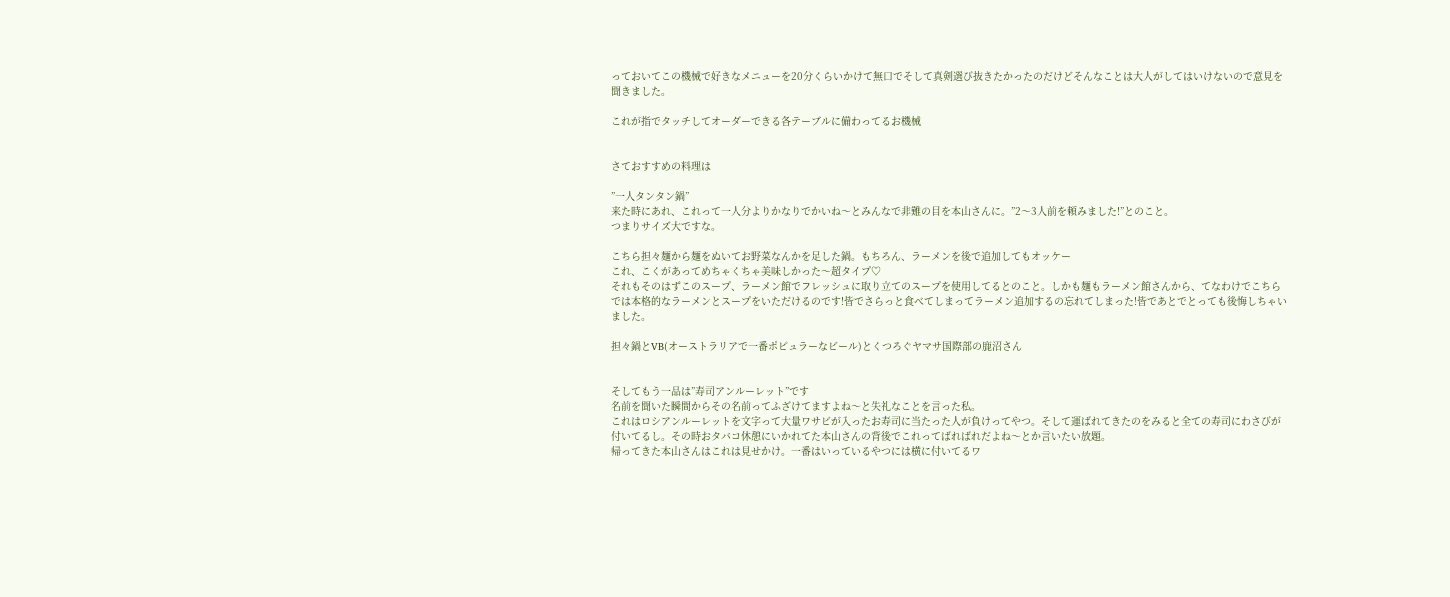っておいてこの機械で好きなメニューを20分くらいかけて無口でそして真剣選び抜きたかったのだけどそんなことは大人がしてはいけないので意見を聞きました。

これが指でタッチしてオーダーできる各テーブルに備わってるお機械


さておすすめの料理は

”一人タンタン鍋”
来た時にあれ、これって一人分よりかなりでかいね〜とみんなで非難の目を本山さんに。”2〜3人前を頼みました!”とのこと。
つまりサイズ大ですな。

こちら担々麺から麺をぬいてお野菜なんかを足した鍋。もちろん、ラーメンを後で追加してもオッケー
これ、こくがあってめちゃくちゃ美味しかった〜超タイプ♡
それもそのはずこのスープ、ラーメン館でフレッシュに取り立てのスープを使用してるとのこと。しかも麺もラーメン館さんから、てなわけでこちらでは本格的なラーメンとスープをいただけるのです!皆でさらっと食べてしまってラーメン追加するの忘れてしまった!皆であとでとっても後悔しちゃいました。

担々鍋とVB(オーストラリアで一番ポピュラーなビール)とくつろぐヤマサ国際部の鹿沼さん


そしてもう一品は”寿司アンルーレット”です
名前を聞いた瞬間からその名前ってふざけてますよね〜と失礼なことを言った私。
これはロシアンルーレットを文字って大量ワサビが入ったお寿司に当たった人が負けってやつ。そして運ばれてきたのをみると全ての寿司にわさびが付いてるし。その時おタバコ休憩にいかれてた本山さんの背後でこれってばればれだよね〜とか言いたい放題。
帰ってきた本山さんはこれは見せかけ。一番はいっているやつには横に付いてるワ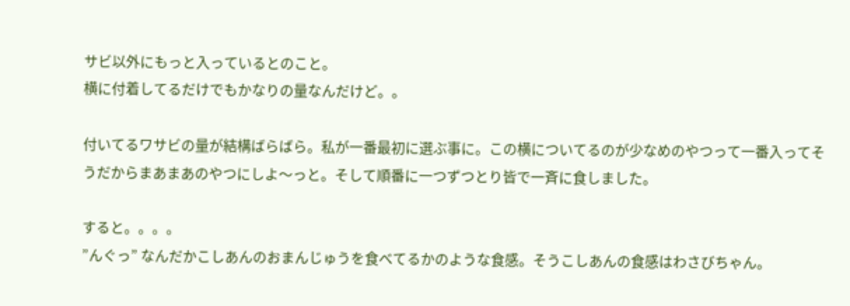サビ以外にもっと入っているとのこと。
横に付着してるだけでもかなりの量なんだけど。。

付いてるワサビの量が結構ばらばら。私が一番最初に選ぶ事に。この横についてるのが少なめのやつって一番入ってそうだからまあまあのやつにしよ〜っと。そして順番に一つずつとり皆で一斉に食しました。

すると。。。。
”んぐっ” なんだかこしあんのおまんじゅうを食べてるかのような食感。そうこしあんの食感はわさびちゃん。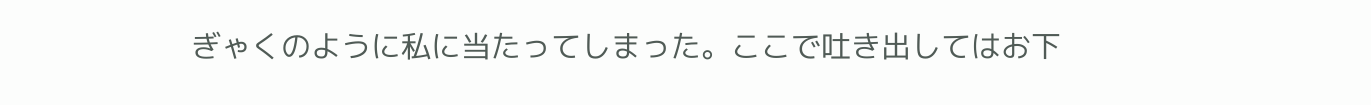ぎゃくのように私に当たってしまった。ここで吐き出してはお下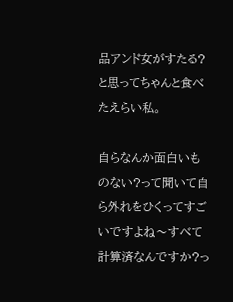品アンド女がすたる?と思ってちゃんと食べたえらい私。

自らなんか面白いものない?って聞いて自ら外れをひくってすごいですよね〜すべて計算済なんですか?っ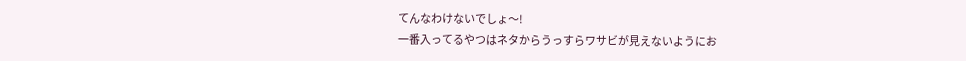てんなわけないでしょ〜!
一番入ってるやつはネタからうっすらワサビが見えないようにお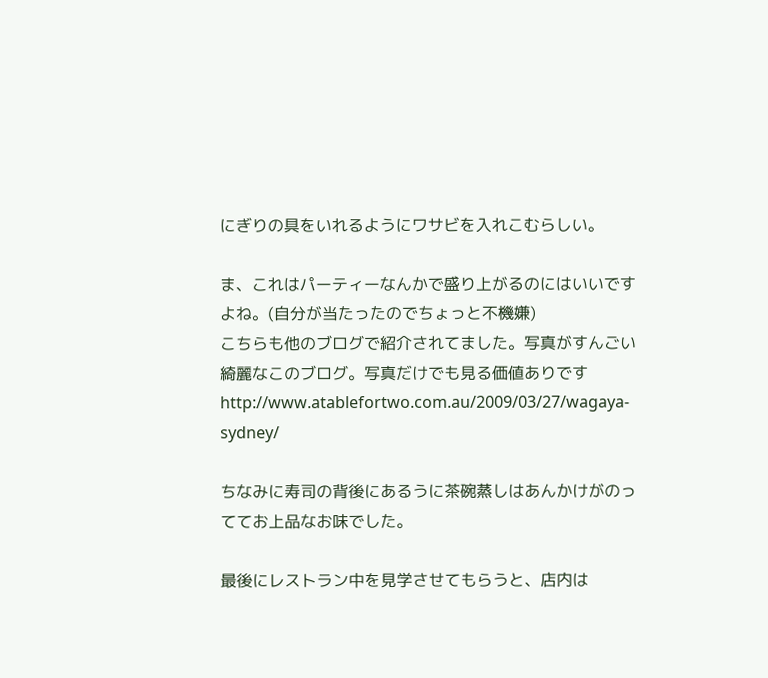にぎりの具をいれるようにワサビを入れこむらしい。

ま、これはパーティーなんかで盛り上がるのにはいいですよね。(自分が当たったのでちょっと不機嫌)
こちらも他のブログで紹介されてました。写真がすんごい綺麗なこのブログ。写真だけでも見る価値ありです
http://www.atablefortwo.com.au/2009/03/27/wagaya-sydney/

ちなみに寿司の背後にあるうに茶碗蒸しはあんかけがのっててお上品なお味でした。

最後にレストラン中を見学させてもらうと、店内は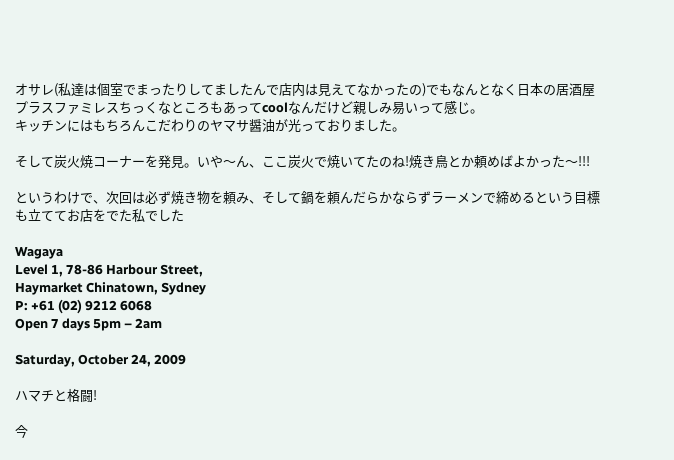オサレ(私達は個室でまったりしてましたんで店内は見えてなかったの)でもなんとなく日本の居酒屋プラスファミレスちっくなところもあってcoolなんだけど親しみ易いって感じ。
キッチンにはもちろんこだわりのヤマサ醤油が光っておりました。

そして炭火焼コーナーを発見。いや〜ん、ここ炭火で焼いてたのね!焼き鳥とか頼めばよかった〜!!!

というわけで、次回は必ず焼き物を頼み、そして鍋を頼んだらかならずラーメンで締めるという目標も立ててお店をでた私でした

Wagaya
Level 1, 78-86 Harbour Street,
Haymarket Chinatown, Sydney
P: +61 (02) 9212 6068
Open 7 days 5pm – 2am

Saturday, October 24, 2009

ハマチと格闘!

今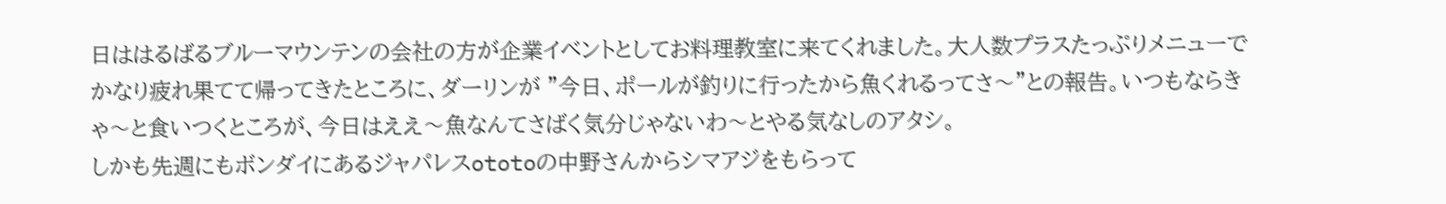日ははるばるブルーマウンテンの会社の方が企業イベントとしてお料理教室に来てくれました。大人数プラスたっぷりメニューでかなり疲れ果てて帰ってきたところに、ダーリンが ”今日、ポールが釣りに行ったから魚くれるってさ〜”との報告。いつもならきゃ〜と食いつくところが、今日はええ〜魚なんてさばく気分じゃないわ〜とやる気なしのアタシ。
しかも先週にもボンダイにあるジャパレスototoの中野さんからシマアジをもらって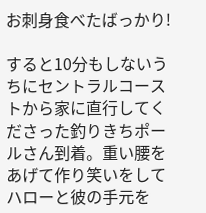お刺身食べたばっかり!

すると10分もしないうちにセントラルコーストから家に直行してくださった釣りきちポールさん到着。重い腰をあげて作り笑いをしてハローと彼の手元を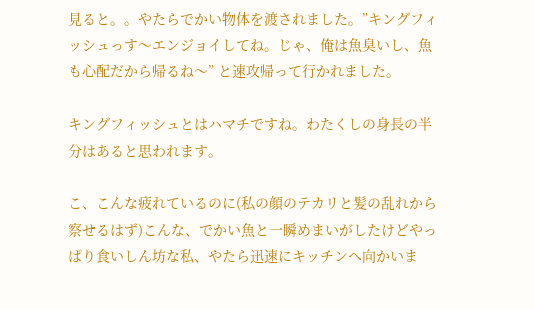見ると。。やたらでかい物体を渡されました。”キングフィッシュっす〜エンジョイしてね。じゃ、俺は魚臭いし、魚も心配だから帰るね〜” と速攻帰って行かれました。

キングフィッシュとはハマチですね。わたくしの身長の半分はあると思われます。

こ、こんな疲れているのに(私の顔のテカリと髪の乱れから察せるはず)こんな、でかい魚と一瞬めまいがしたけどやっぱり食いしん坊な私、やたら迅速にキッチンへ向かいま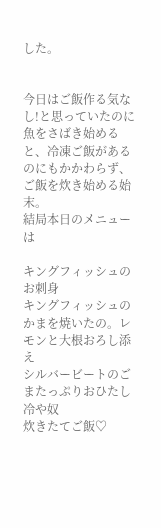した。


今日はご飯作る気なし!と思っていたのに魚をさばき始めると、冷凍ご飯があるのにもかかわらず、ご飯を炊き始める始末。
結局本日のメニューは

キングフィッシュのお刺身
キングフィッシュのかまを焼いたの。レモンと大根おろし添え
シルバービートのごまたっぷりおひたし
冷や奴
炊きたてご飯♡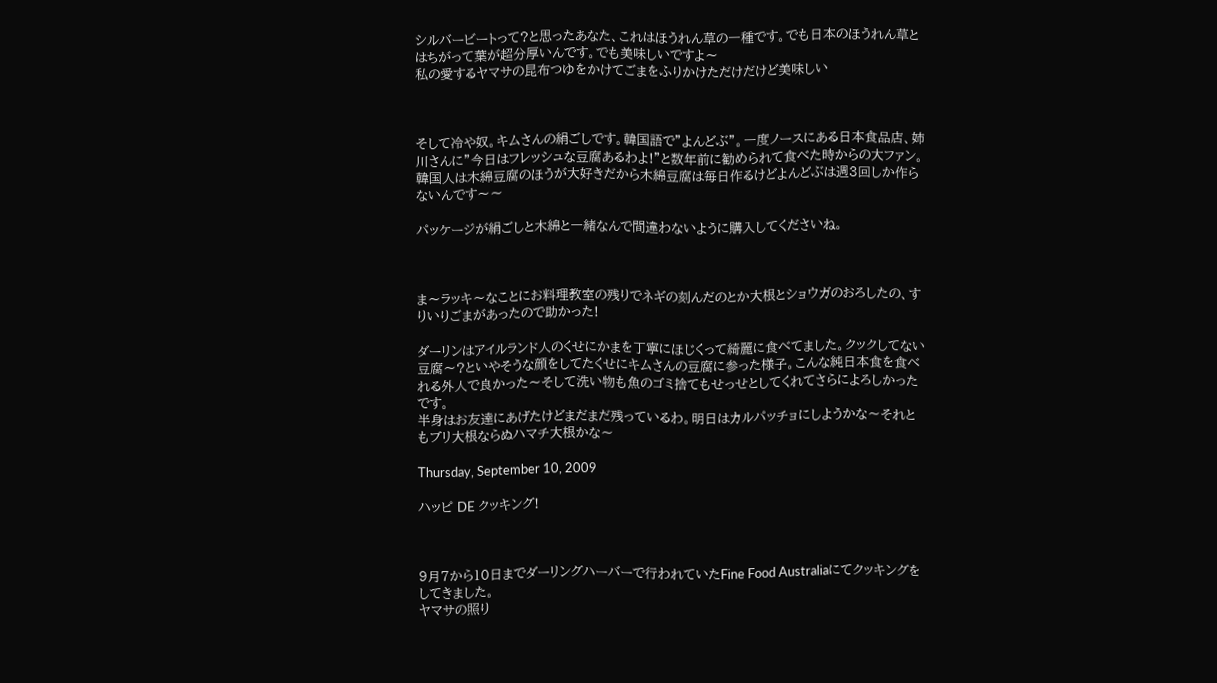シルバービートって?と思ったあなた、これはほうれん草の一種です。でも日本のほうれん草とはちがって葉が超分厚いんです。でも美味しいですよ〜
私の愛するヤマサの昆布つゆをかけてごまをふりかけただけだけど美味しい



そして冷や奴。キムさんの絹ごしです。韓国語で”よんどぶ”。一度ノースにある日本食品店、姉川さんに”今日はフレッシュな豆腐あるわよ!”と数年前に勧められて食べた時からの大ファン。
韓国人は木綿豆腐のほうが大好きだから木綿豆腐は毎日作るけどよんどぶは週3回しか作らないんです〜〜

パッケージが絹ごしと木綿と一緒なんで間違わないように購入してくださいね。



ま〜ラッキ〜なことにお料理教室の残りでネギの刻んだのとか大根とショウガのおろしたの、すりいりごまがあったので助かった!

ダーリンはアイルランド人のくせにかまを丁寧にほじくって綺麗に食べてました。クックしてない豆腐〜?といやそうな顔をしてたくせにキムさんの豆腐に参った様子。こんな純日本食を食べれる外人で良かった〜そして洗い物も魚のゴミ捨てもせっせとしてくれてさらによろしかったです。
半身はお友達にあげたけどまだまだ残っているわ。明日はカルパッチョにしようかな〜それともブリ大根ならぬハマチ大根かな〜

Thursday, September 10, 2009

ハッピ DE クッキング!



9月7から10日までダーリングハーバーで行われていたFine Food Australiaにてクッキングをしてきました。
ヤマサの照り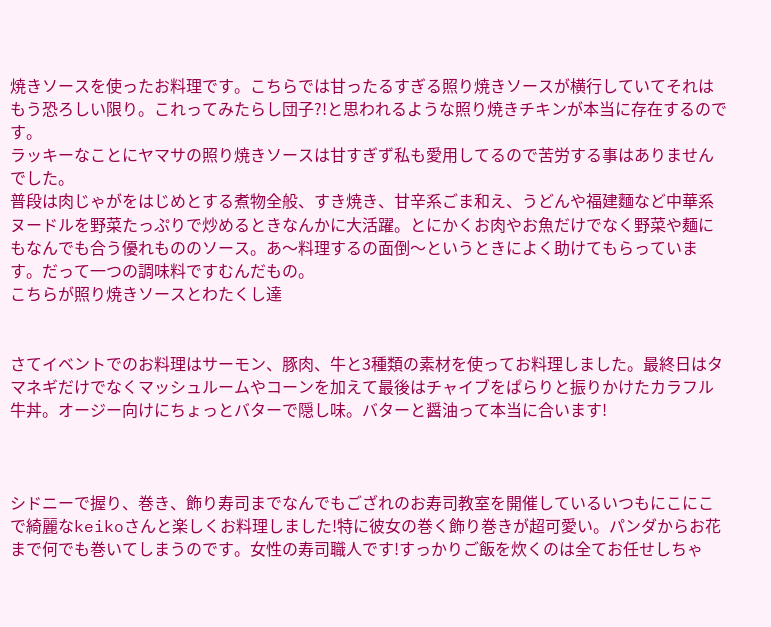焼きソースを使ったお料理です。こちらでは甘ったるすぎる照り焼きソースが横行していてそれはもう恐ろしい限り。これってみたらし団子?!と思われるような照り焼きチキンが本当に存在するのです。
ラッキーなことにヤマサの照り焼きソースは甘すぎず私も愛用してるので苦労する事はありませんでした。
普段は肉じゃがをはじめとする煮物全般、すき焼き、甘辛系ごま和え、うどんや福建麵など中華系ヌードルを野菜たっぷりで炒めるときなんかに大活躍。とにかくお肉やお魚だけでなく野菜や麺にもなんでも合う優れもののソース。あ〜料理するの面倒〜というときによく助けてもらっています。だって一つの調味料ですむんだもの。
こちらが照り焼きソースとわたくし達


さてイベントでのお料理はサーモン、豚肉、牛と3種類の素材を使ってお料理しました。最終日はタマネギだけでなくマッシュルームやコーンを加えて最後はチャイブをぱらりと振りかけたカラフル牛丼。オージー向けにちょっとバターで隠し味。バターと醤油って本当に合います!



シドニーで握り、巻き、飾り寿司までなんでもござれのお寿司教室を開催しているいつもにこにこで綺麗なkeikoさんと楽しくお料理しました!特に彼女の巻く飾り巻きが超可愛い。パンダからお花まで何でも巻いてしまうのです。女性の寿司職人です!すっかりご飯を炊くのは全てお任せしちゃ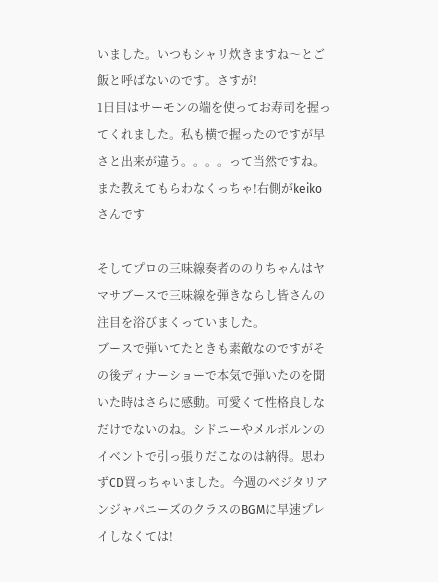いました。いつもシャリ炊きますね〜とご飯と呼ばないのです。さすが!
1日目はサーモンの端を使ってお寿司を握ってくれました。私も横で握ったのですが早さと出来が違う。。。。って当然ですね。また教えてもらわなくっちゃ!右側がkeikoさんです

そしてプロの三味線奏者ののりちゃんはヤマサブースで三味線を弾きならし皆さんの注目を浴びまくっていました。
ブースで弾いてたときも素敵なのですがその後ディナーショーで本気で弾いたのを聞いた時はさらに感動。可愛くて性格良しなだけでないのね。シドニーやメルボルンのイベントで引っ張りだこなのは納得。思わずCD買っちゃいました。今週のベジタリアンジャパニーズのクラスのBGMに早速プレイしなくては!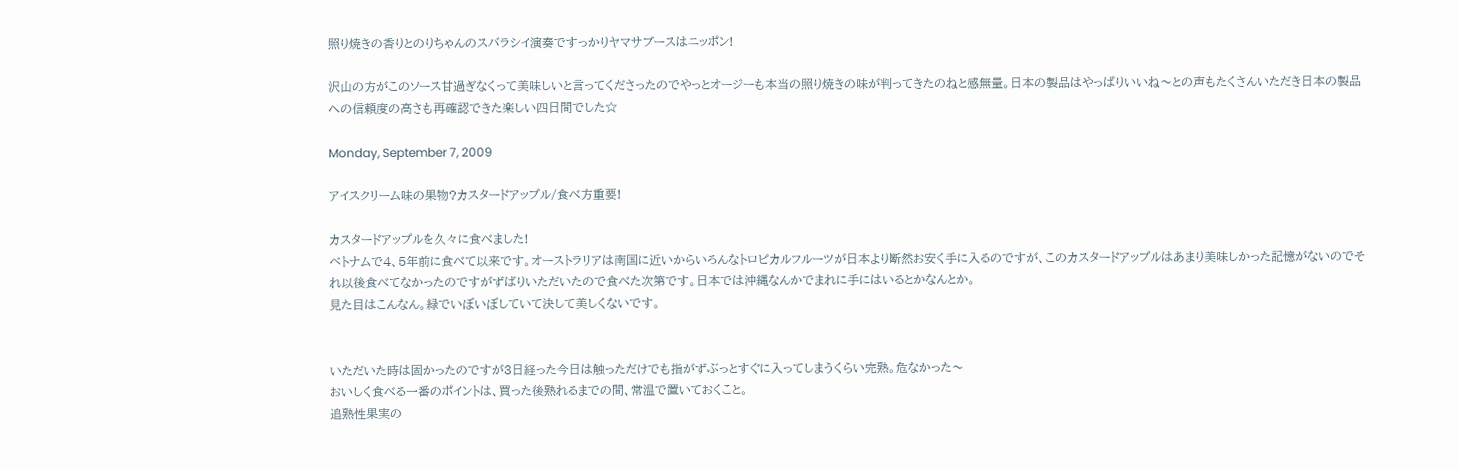照り焼きの香りとのりちゃんのスバラシイ演奏ですっかりヤマサブースはニッポン!

沢山の方がこのソース甘過ぎなくって美味しいと言ってくださったのでやっとオージーも本当の照り焼きの味が判ってきたのねと感無量。日本の製品はやっぱりいいね〜との声もたくさんいただき日本の製品への信頼度の高さも再確認できた楽しい四日間でした☆

Monday, September 7, 2009

アイスクリーム味の果物?カスタードアップル/食べ方重要!

カスタードアップルを久々に食べました!
ベトナムで4、5年前に食べて以来です。オーストラリアは南国に近いからいろんなトロピカルフルーツが日本より断然お安く手に入るのですが、このカスタードアップルはあまり美味しかった記憶がないのでそれ以後食べてなかったのですがずばりいただいたので食べた次第です。日本では沖縄なんかでまれに手にはいるとかなんとか。
見た目はこんなん。緑でいぼいぼしていて決して美しくないです。


いただいた時は固かったのですが3日経った今日は触っただけでも指がずぶっとすぐに入ってしまうくらい完熟。危なかった〜
おいしく食べる一番のポイントは、買った後熟れるまでの間、常温で置いておくこと。
追熟性果実の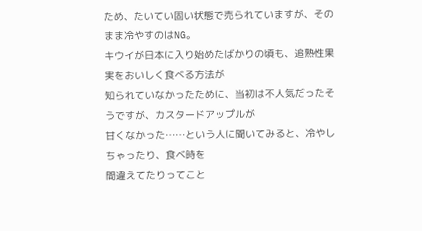ため、たいてい固い状態で売られていますが、そのまま冷やすのはNG。
キウイが日本に入り始めたばかりの頃も、追熟性果実をおいしく食べる方法が
知られていなかったために、当初は不人気だったそうですが、カスタードアップルが
甘くなかった……という人に聞いてみると、冷やしちゃったり、食ベ時を
間違えてたりってこと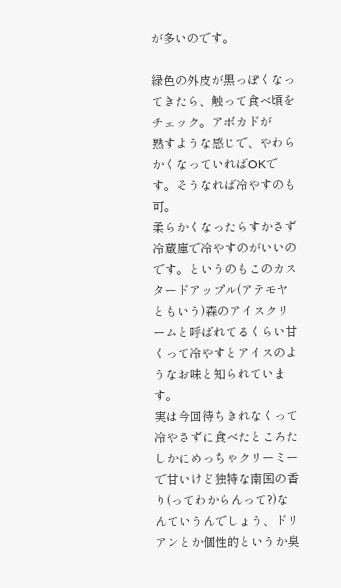が多いのです。

緑色の外皮が黒っぽくなってきたら、触って食べ頃をチェック。アボカドが
熟すような感じで、やわらかくなっていればOKです。そうなれば冷やすのも可。
柔らかくなったらすかさず冷蔵庫で冷やすのがいいのです。というのもこのカスタードアップル(アテモヤともいう)森のアイスクリームと呼ばれてるくらい甘くって冷やすとアイスのようなお味と知られています。
実は今回待ちきれなくって冷やさずに食べたところたしかにめっちゃクリーミーで甘いけど独特な南国の香り(ってわからんって?)なんていうんでしょう、ドリアンとか個性的というか臭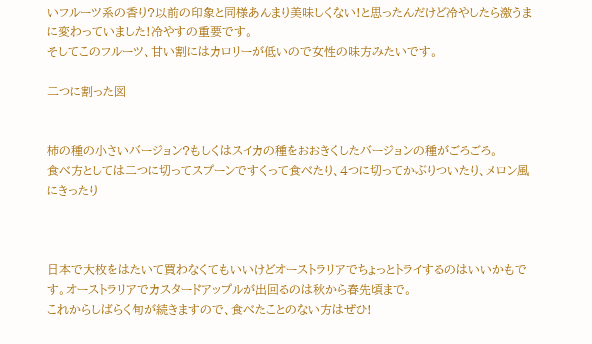いフルーツ系の香り?以前の印象と同様あんまり美味しくない!と思ったんだけど冷やしたら激うまに変わっていました!冷やすの重要です。
そしてこのフルーツ、甘い割にはカロリーが低いので女性の味方みたいです。

二つに割った図


柿の種の小さいバージョン?もしくはスイカの種をおおきくしたバージョンの種がごろごろ。
食べ方としては二つに切ってスプーンですくって食べたり、4つに切ってかぶりついたり、メロン風にきったり



日本で大枚をはたいて買わなくてもいいけどオーストラリアでちょっとトライするのはいいかもです。オーストラリアでカスタードアップルが出回るのは秋から春先頃まで。
これからしばらく旬が続きますので、食べたことのない方はぜひ!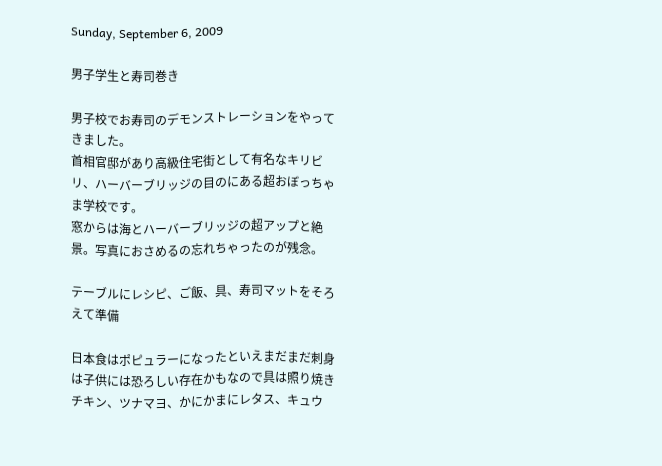Sunday, September 6, 2009

男子学生と寿司巻き

男子校でお寿司のデモンストレーションをやってきました。
首相官邸があり高級住宅街として有名なキリビリ、ハーバーブリッジの目のにある超おぼっちゃま学校です。
窓からは海とハーバーブリッジの超アップと絶景。写真におさめるの忘れちゃったのが残念。

テーブルにレシピ、ご飯、具、寿司マットをそろえて準備

日本食はポピュラーになったといえまだまだ刺身は子供には恐ろしい存在かもなので具は照り焼きチキン、ツナマヨ、かにかまにレタス、キュウ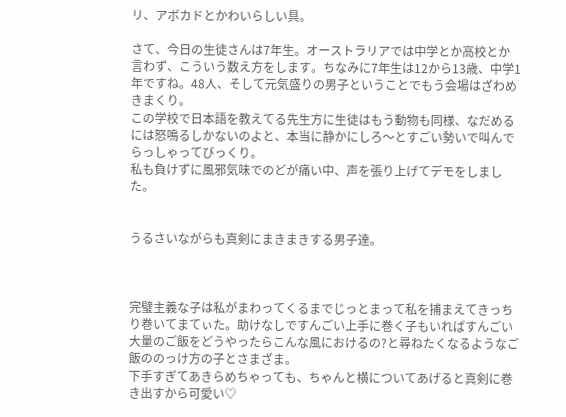リ、アボカドとかわいらしい具。

さて、今日の生徒さんは7年生。オーストラリアでは中学とか高校とか言わず、こういう数え方をします。ちなみに7年生は12から13歳、中学1年ですね。48人、そして元気盛りの男子ということでもう会場はざわめきまくり。
この学校で日本語を教えてる先生方に生徒はもう動物も同様、なだめるには怒鳴るしかないのよと、本当に静かにしろ〜とすごい勢いで叫んでらっしゃってびっくり。
私も負けずに風邪気味でのどが痛い中、声を張り上げてデモをしました。


うるさいながらも真剣にまきまきする男子達。



完璧主義な子は私がまわってくるまでじっとまって私を捕まえてきっちり巻いてまてぃた。助けなしですんごい上手に巻く子もいればすんごい大量のご飯をどうやったらこんな風におけるの?と尋ねたくなるようなご飯ののっけ方の子とさまざま。
下手すぎてあきらめちゃっても、ちゃんと横についてあげると真剣に巻き出すから可愛い♡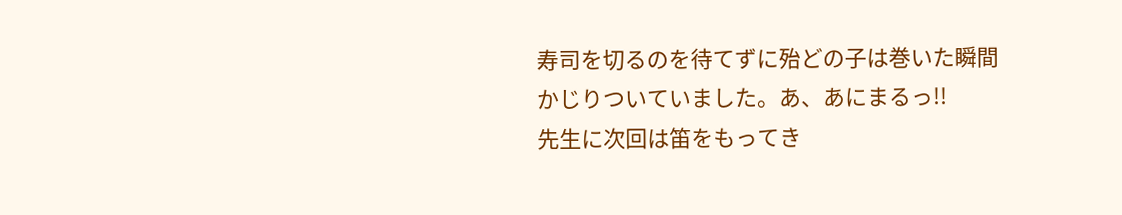寿司を切るのを待てずに殆どの子は巻いた瞬間かじりついていました。あ、あにまるっ!!
先生に次回は笛をもってき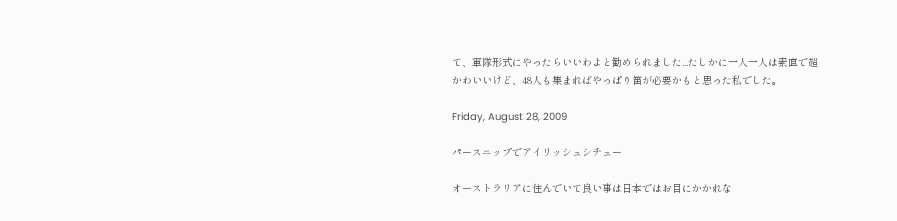て、軍隊形式にやったらいいわよと勧められました...たしかに一人一人は素直で超かわいいけど、48人も集まればやっぱり笛が必要かもと思った私でした。

Friday, August 28, 2009

パースニップでアイリッシュシチュー

オーストラリアに住んでいて良い事は日本ではお目にかかれな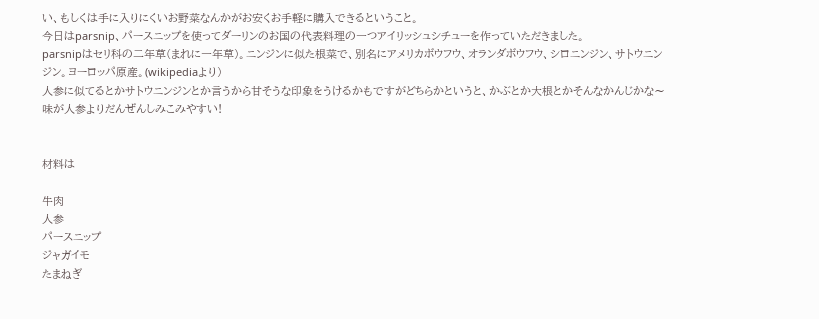い、もしくは手に入りにくいお野菜なんかがお安くお手軽に購入できるということ。
今日はparsnip、パースニップを使ってダーリンのお国の代表料理の一つアイリッシュシチューを作っていただきました。
parsnipはセリ科の二年草(まれに一年草)。ニンジンに似た根菜で、別名にアメリカボウフウ、オランダボウフウ、シロニンジン、サトウニンジン。ヨーロッパ原産。(wikipediaより)
人参に似てるとかサトウニンジンとか言うから甘そうな印象をうけるかもですがどちらかというと、かぶとか大根とかそんなかんじかな〜味が人参よりだんぜんしみこみやすい!


材料は

牛肉
人参
パースニップ
ジャガイモ
たまねぎ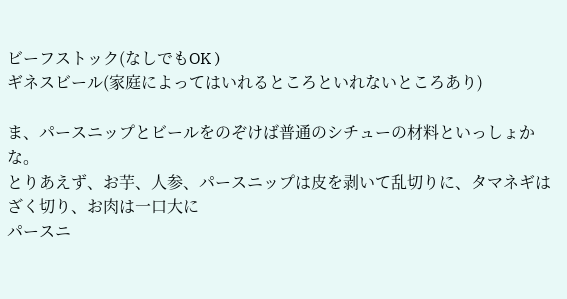ビーフストック(なしでもOK )
ギネスビール(家庭によってはいれるところといれないところあり)

ま、パースニップとビールをのぞけば普通のシチューの材料といっしょかな。
とりあえず、お芋、人参、パースニップは皮を剥いて乱切りに、タマネギはざく切り、お肉は一口大に
パースニ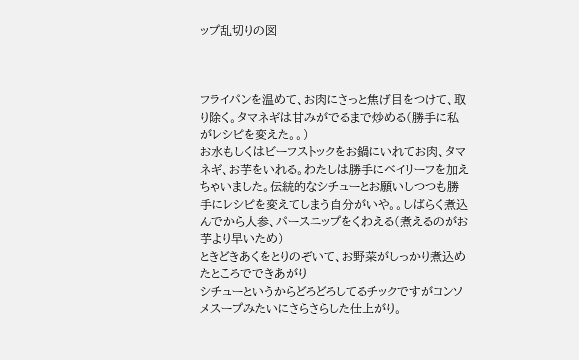ップ乱切りの図



フライパンを温めて、お肉にさっと焦げ目をつけて、取り除く。タマネギは甘みがでるまで炒める(勝手に私がレシピを変えた。。)
お水もしくはビーフストックをお鍋にいれてお肉、タマネギ、お芋をいれる。わたしは勝手にベイリーフを加えちゃいました。伝統的なシチューとお願いしつつも勝手にレシピを変えてしまう自分がいや。。しばらく煮込んでから人参、パースニップをくわえる(煮えるのがお芋より早いため)
ときどきあくをとりのぞいて、お野菜がしっかり煮込めたところでできあがり
シチューというからどろどろしてるチックですがコンソメスープみたいにさらさらした仕上がり。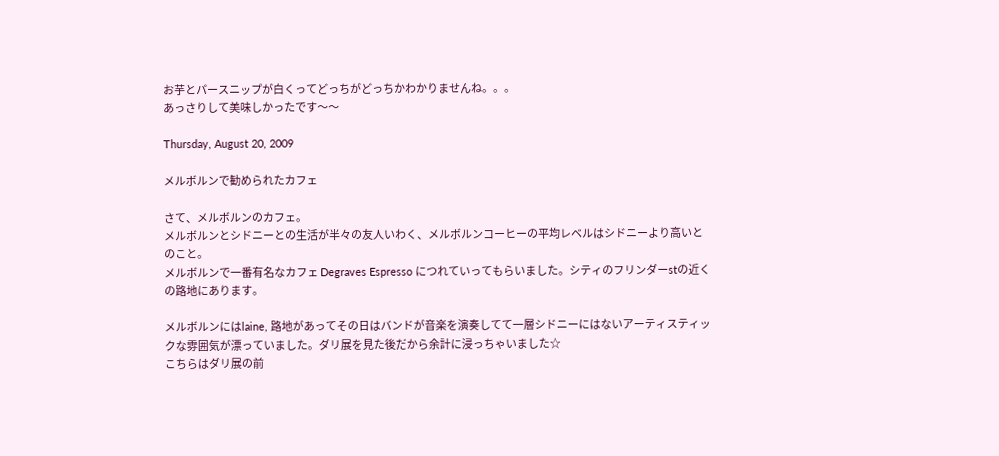お芋とパースニップが白くってどっちがどっちかわかりませんね。。。
あっさりして美味しかったです〜〜

Thursday, August 20, 2009

メルボルンで勧められたカフェ

さて、メルボルンのカフェ。
メルボルンとシドニーとの生活が半々の友人いわく、メルボルンコーヒーの平均レベルはシドニーより高いとのこと。
メルボルンで一番有名なカフェ Degraves Espresso につれていってもらいました。シティのフリンダーstの近くの路地にあります。

メルボルンにはlaine, 路地があってその日はバンドが音楽を演奏してて一層シドニーにはないアーティスティックな雰囲気が漂っていました。ダリ展を見た後だから余計に浸っちゃいました☆
こちらはダリ展の前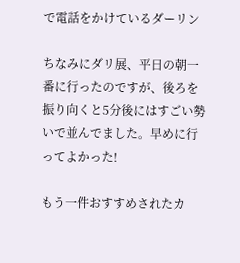で電話をかけているダーリン

ちなみにダリ展、平日の朝一番に行ったのですが、後ろを振り向くと5分後にはすごい勢いで並んでました。早めに行ってよかった!

もう一件おすすめされたカ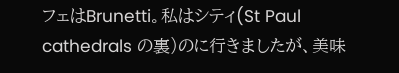フェはBrunetti。私はシティ(St Paul cathedrals の裏)のに行きましたが、美味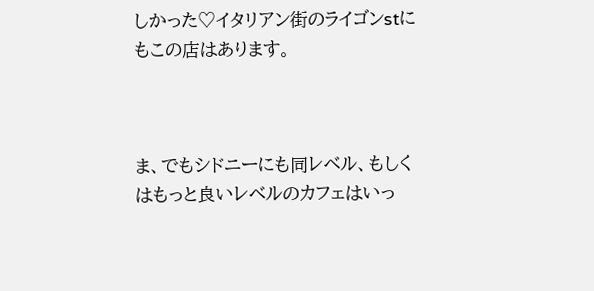しかった♡イタリアン街のライゴンstにもこの店はあります。



ま、でもシドニーにも同レベル、もしくはもっと良いレベルのカフェはいっ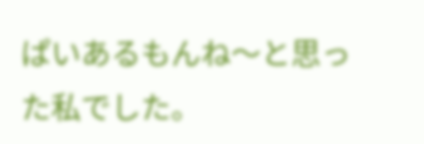ぱいあるもんね〜と思った私でした。